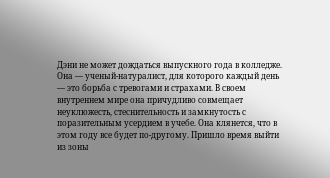Дэни не может дождаться выпускного года в колледже. Она — ученый-натуралист, для которого каждый день — это борьба с тревогами и страхами. В своем внутреннем мире она причудливо совмещает неуклюжесть, стеснительность и замкнутость с поразительным усердием в учебе. Она клянется, что в этом году все будет по-другому. Пришло время выйти из зоны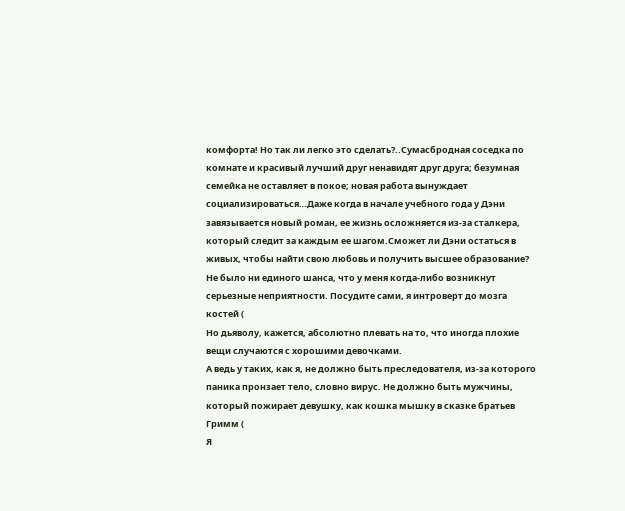комфорта! Но так ли легко это сделать?..Сумасбродная соседка по комнате и красивый лучший друг ненавидят друг друга; безумная семейка не оставляет в покое; новая работа вынуждает социализироваться…Даже когда в начале учебного года у Дэни завязывается новый роман, ее жизнь осложняется из-за сталкера, который следит за каждым ее шагом.Сможет ли Дэни остаться в живых, чтобы найти свою любовь и получить высшее образование?
Не было ни единого шанса, что у меня когда-либо возникнут серьезные неприятности. Посудите сами, я интроверт до мозга костей (
Но дьяволу, кажется, абсолютно плевать на то, что иногда плохие вещи случаются с хорошими девочками.
А ведь у таких, как я, не должно быть преследователя, из-за которого паника пронзает тело, словно вирус. Не должно быть мужчины, который пожирает девушку, как кошка мышку в сказке братьев Гримм (
Я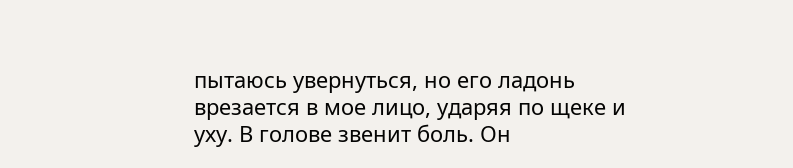пытаюсь увернуться, но его ладонь врезается в мое лицо, ударяя по щеке и уху. В голове звенит боль. Он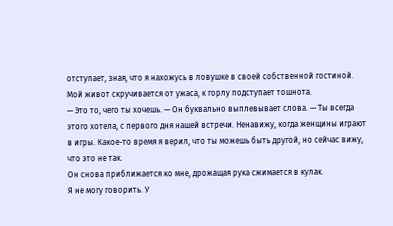отступает, зная, что я нахожусь в ловушке в своей собственной гостиной. Мой живот скручивается от ужаса, к горлу подступает тошнота.
— Это то, чего ты хочешь. — Он буквально выплевывает слова. — Ты всегда этого хотела, с первого дня нашей встречи. Ненавижу, когда женщины играют в игры. Какое-то время я верил, что ты можешь быть другой, но сейчас вижу, что это не так.
Он снова приближается ко мне, дрожащая рука сжимается в кулак.
Я не могу говорить. У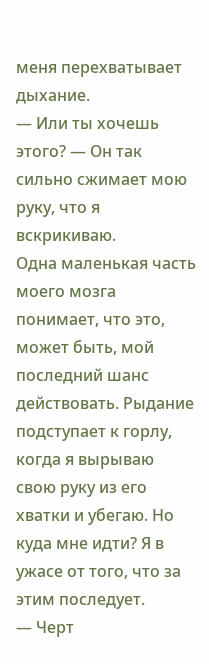меня перехватывает дыхание.
— Или ты хочешь этого? — Он так сильно сжимает мою руку, что я вскрикиваю.
Одна маленькая часть моего мозга понимает, что это, может быть, мой последний шанс действовать. Рыдание подступает к горлу, когда я вырываю свою руку из его хватки и убегаю. Но куда мне идти? Я в ужасе от того, что за этим последует.
— Черт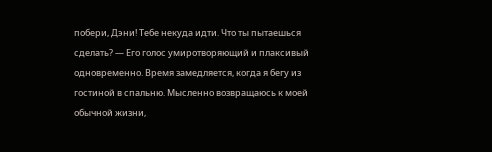побери, Дэни! Тебе некуда идти. Что ты пытаешься сделать? — Его голос умиротворяющий и плаксивый одновременно. Время замедляется, когда я бегу из гостиной в спальню. Мысленно возвращаюсь к моей обычной жизни,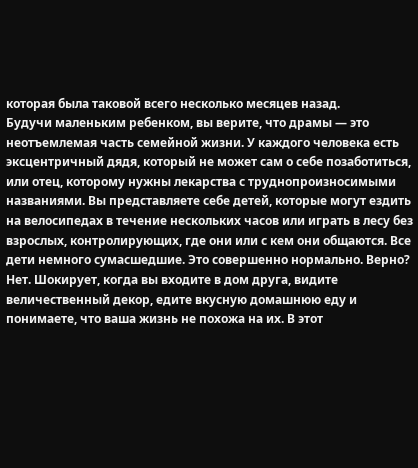которая была таковой всего несколько месяцев назад.
Будучи маленьким ребенком, вы верите, что драмы — это неотъемлемая часть семейной жизни. У каждого человека есть эксцентричный дядя, который не может сам о себе позаботиться, или отец, которому нужны лекарства с труднопроизносимыми названиями. Вы представляете себе детей, которые могут ездить на велосипедах в течение нескольких часов или играть в лесу без взрослых, контролирующих, где они или с кем они общаются. Все дети немного сумасшедшие. Это совершенно нормально. Верно? Нет. Шокирует, когда вы входите в дом друга, видите величественный декор, едите вкусную домашнюю еду и понимаете, что ваша жизнь не похожа на их. В этот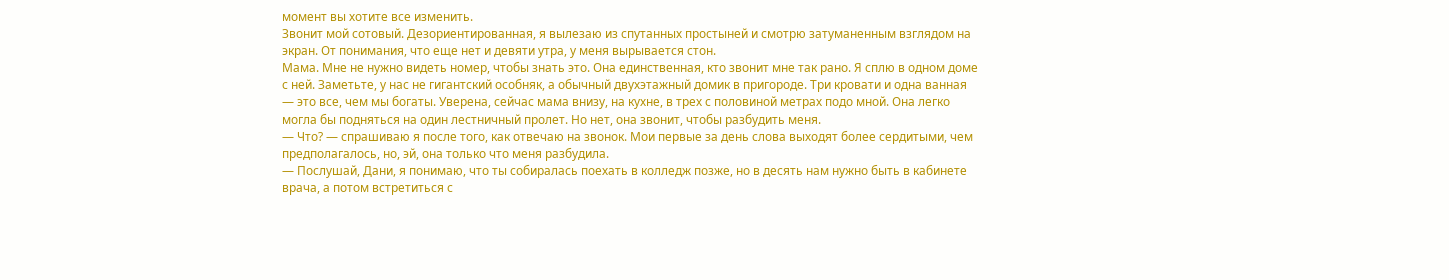момент вы хотите все изменить.
Звонит мой сотовый. Дезориентированная, я вылезаю из спутанных простыней и смотрю затуманенным взглядом на экран. От понимания, что еще нет и девяти утра, у меня вырывается стон.
Мама. Мне не нужно видеть номер, чтобы знать это. Она единственная, кто звонит мне так рано. Я сплю в одном доме с ней. Заметьте, у нас не гигантский особняк, а обычный двухэтажный домик в пригороде. Три кровати и одна ванная — это все, чем мы богаты. Уверена, сейчас мама внизу, на кухне, в трех с половиной метрах подо мной. Она легко могла бы подняться на один лестничный пролет. Но нет, она звонит, чтобы разбудить меня.
— Что? — спрашиваю я после того, как отвечаю на звонок. Мои первые за день слова выходят более сердитыми, чем предполагалось, но, эй, она только что меня разбудила.
— Послушай, Дани, я понимаю, что ты собиралась поехать в колледж позже, но в десять нам нужно быть в кабинете врача, а потом встретиться с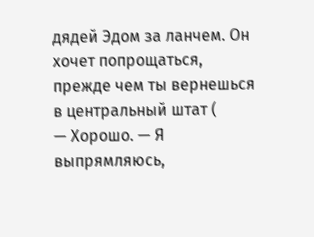дядей Эдом за ланчем. Он хочет попрощаться, прежде чем ты вернешься в центральный штат (
— Хорошо. — Я выпрямляюсь,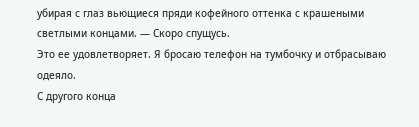убирая с глаз вьющиеся пряди кофейного оттенка с крашеными светлыми концами. — Скоро спущусь.
Это ее удовлетворяет. Я бросаю телефон на тумбочку и отбрасываю одеяло.
С другого конца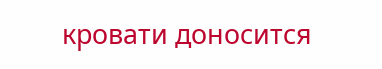кровати доносится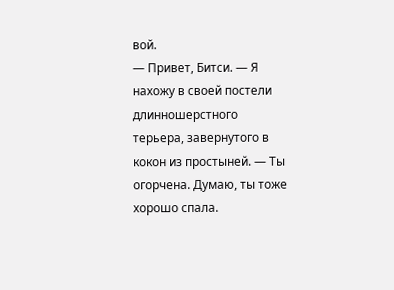вой.
— Привет, Битси. — Я нахожу в своей постели длинношерстного терьера, завернутого в кокон из простыней. — Ты огорчена. Думаю, ты тоже хорошо спала.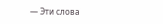— Эти слова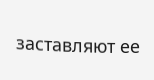заставляют ее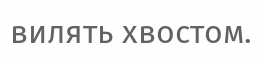вилять хвостом.